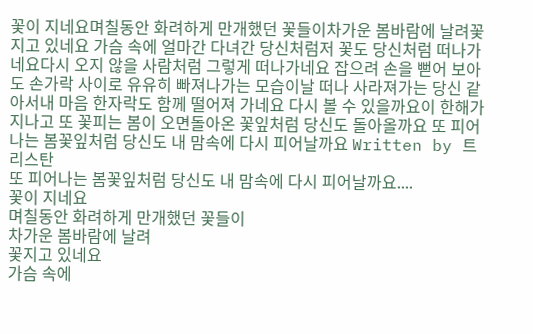꽃이 지네요며칠동안 화려하게 만개했던 꽃들이차가운 봄바람에 날려꽃지고 있네요 가슴 속에 얼마간 다녀간 당신처럼저 꽃도 당신처럼 떠나가네요다시 오지 않을 사람처럼 그렇게 떠나가네요 잡으려 손을 뻗어 보아도 손가락 사이로 유유히 빠져나가는 모습이날 떠나 사라져가는 당신 같아서내 마음 한자락도 함께 떨어져 가네요 다시 볼 수 있을까요이 한해가 지나고 또 꽃피는 봄이 오면돌아온 꽃잎처럼 당신도 돌아올까요 또 피어나는 봄꽃잎처럼 당신도 내 맘속에 다시 피어날까요 Written by 트리스탄
또 피어나는 봄꽃잎처럼 당신도 내 맘속에 다시 피어날까요....
꽃이 지네요
며칠동안 화려하게 만개했던 꽃들이
차가운 봄바람에 날려
꽃지고 있네요
가슴 속에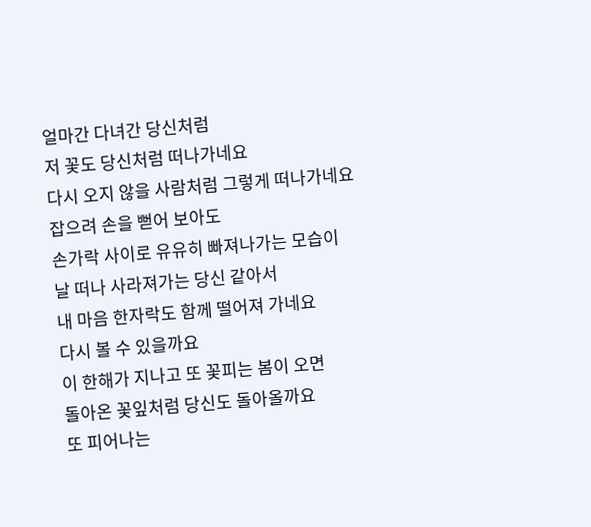얼마간 다녀간 당신처럼
저 꽃도 당신처럼 떠나가네요
다시 오지 않을 사람처럼 그렇게 떠나가네요
잡으려 손을 뻗어 보아도
손가락 사이로 유유히 빠져나가는 모습이
날 떠나 사라져가는 당신 같아서
내 마음 한자락도 함께 떨어져 가네요
다시 볼 수 있을까요
이 한해가 지나고 또 꽃피는 봄이 오면
돌아온 꽃잎처럼 당신도 돌아올까요
또 피어나는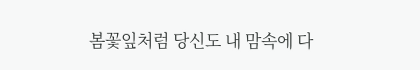봄꽃잎처럼 당신도 내 맘속에 다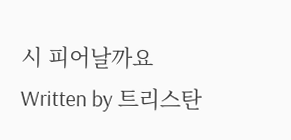시 피어날까요
Written by 트리스탄